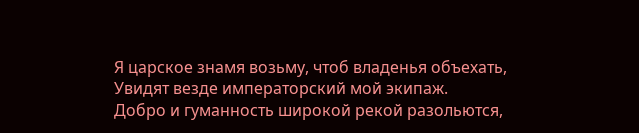Я царское знамя возьму, чтоб владенья объехать,
Увидят везде императорский мой экипаж.
Добро и гуманность широкой рекой разольются,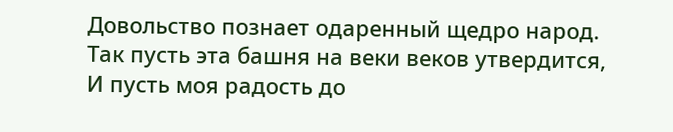Довольство познает одаренный щедро народ.
Так пусть эта башня на веки веков утвердится,
И пусть моя радость до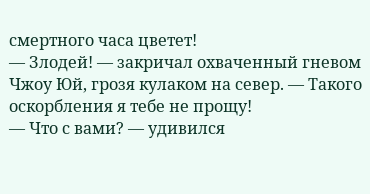смертного часа цветет!
— Злодей! — закричал охваченный гневом Чжоу Юй, грозя кулаком на север. — Такого оскорбления я тебе не прощу!
— Что с вами? — удивился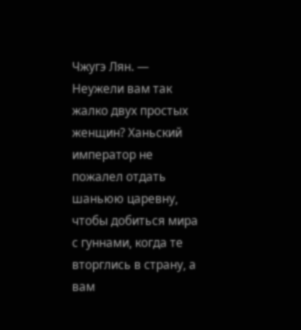Чжугэ Лян. — Неужели вам так жалко двух простых женщин? Ханьский император не пожалел отдать шаньюю царевну, чтобы добиться мира с гуннами, когда те вторглись в страну, а вам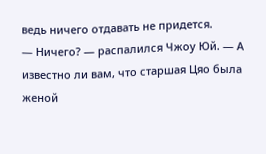ведь ничего отдавать не придется.
— Ничего? — распалился Чжоу Юй. — А известно ли вам, что старшая Цяо была женой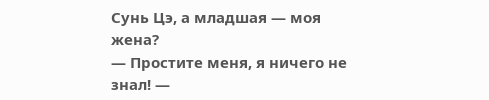Сунь Цэ, а младшая — моя жена?
— Простите меня, я ничего не знал! —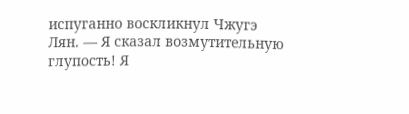испуганно воскликнул Чжугэ Лян. — Я сказал возмутительную глупость! Я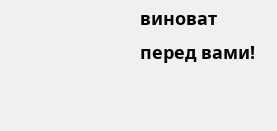виноват перед вами!